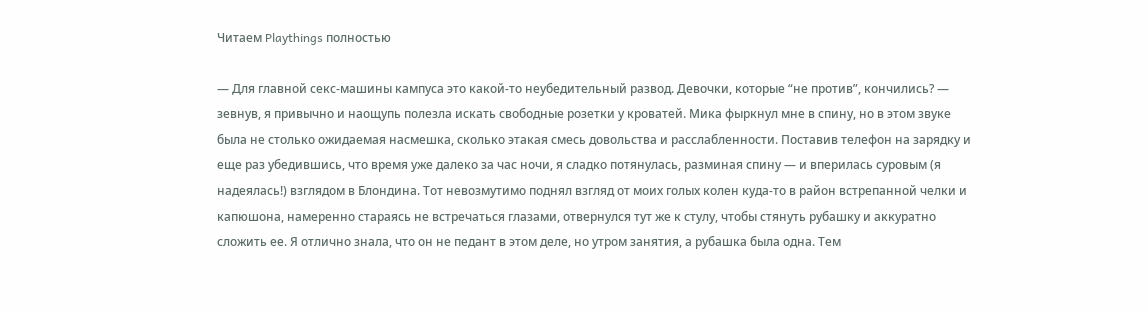Читаем Playthings полностью

— Для главной секс-машины кампуса это какой-то неубедительный развод. Девочки, которые “не против”, кончились? — зевнув, я привычно и наощупь полезла искать свободные розетки у кроватей. Мика фыркнул мне в спину, но в этом звуке была не столько ожидаемая насмешка, сколько этакая смесь довольства и расслабленности. Поставив телефон на зарядку и еще раз убедившись, что время уже далеко за час ночи, я сладко потянулась, разминая спину — и вперилась суровым (я надеялась!) взглядом в Блондина. Тот невозмутимо поднял взгляд от моих голых колен куда-то в район встрепанной челки и капюшона, намеренно стараясь не встречаться глазами, отвернулся тут же к стулу, чтобы стянуть рубашку и аккуратно сложить ее. Я отлично знала, что он не педант в этом деле, но утром занятия, а рубашка была одна. Тем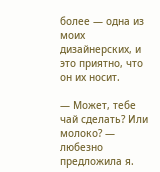более — одна из моих дизайнерских, и это приятно, что он их носит.

— Может, тебе чай сделать? Или молоко? — любезно предложила я.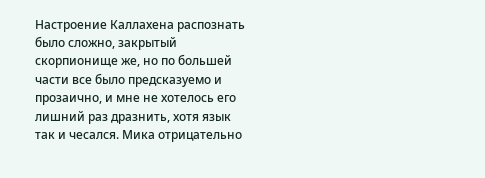Настроение Каллахена распознать было сложно, закрытый скорпионище же, но по большей части все было предсказуемо и прозаично, и мне не хотелось его лишний раз дразнить, хотя язык так и чесался. Мика отрицательно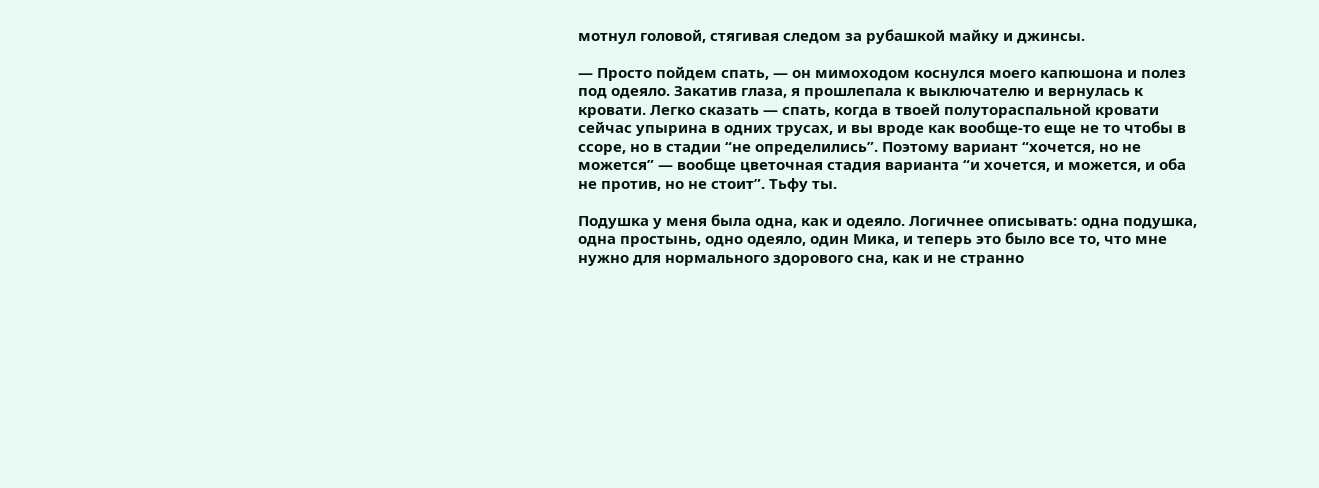мотнул головой, стягивая следом за рубашкой майку и джинсы.

— Просто пойдем спать, — он мимоходом коснулся моего капюшона и полез под одеяло. Закатив глаза, я прошлепала к выключателю и вернулась к кровати. Легко сказать — спать, когда в твоей полутораспальной кровати сейчас упырина в одних трусах, и вы вроде как вообще-то еще не то чтобы в ссоре, но в стадии “не определились”. Поэтому вариант “хочется, но не можется” — вообще цветочная стадия варианта “и хочется, и можется, и оба не против, но не стоит”. Тьфу ты.

Подушка у меня была одна, как и одеяло. Логичнее описывать: одна подушка, одна простынь, одно одеяло, один Мика, и теперь это было все то, что мне нужно для нормального здорового сна, как и не странно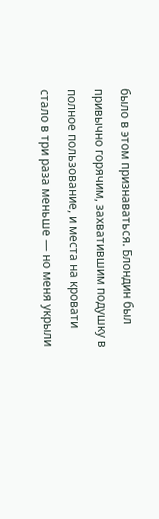было в этом признаваться. Блондин был привычно горячим, захватившим подушку в полное пользование, и места на кровати стало в три раза меньше — но меня укрыли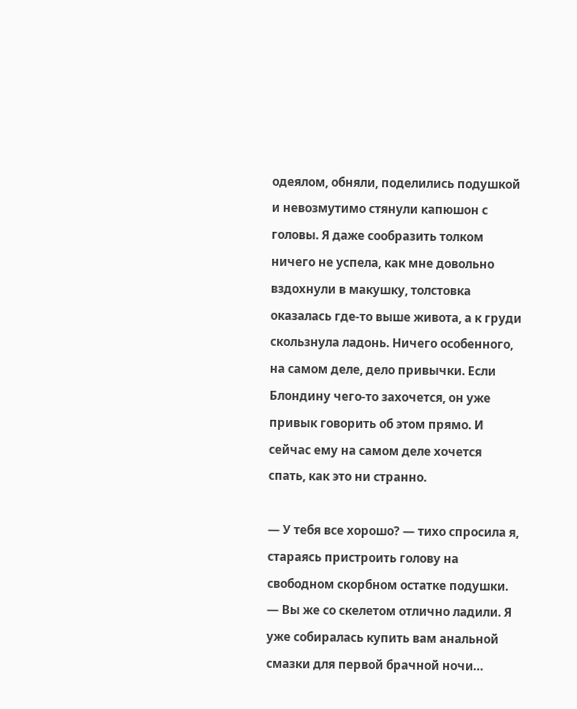одеялом, обняли, поделились подушкой и невозмутимо стянули капюшон с головы. Я даже сообразить толком ничего не успела, как мне довольно вздохнули в макушку, толстовка оказалась где-то выше живота, а к груди скользнула ладонь. Ничего особенного, на самом деле, дело привычки. Если Блондину чего-то захочется, он уже привык говорить об этом прямо. И сейчас ему на самом деле хочется спать, как это ни странно.

— У тебя все хорошо? — тихо спросила я, стараясь пристроить голову на свободном скорбном остатке подушки. — Вы же со скелетом отлично ладили. Я уже собиралась купить вам анальной смазки для первой брачной ночи…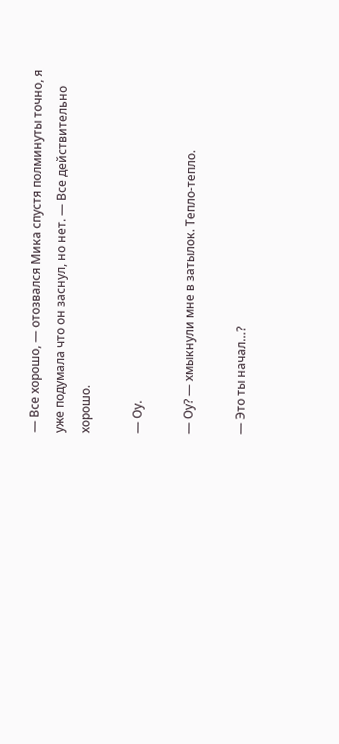— Все хорошо, — отозвался Мика спустя полминуты точно, я уже подумала что он заснул, но нет. — Все действительно хорошо.

— Оу.

— Оу? — хмыкнули мне в затылок. Тепло-тепло.

— Это ты начал…?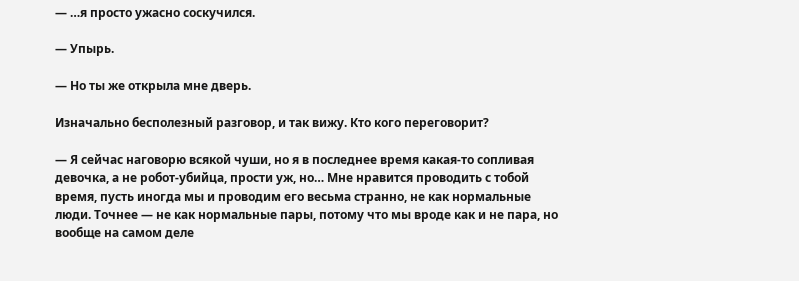— …я просто ужасно соскучился.

— Упырь.

— Но ты же открыла мне дверь.

Изначально бесполезный разговор, и так вижу. Кто кого переговорит?

— Я сейчас наговорю всякой чуши, но я в последнее время какая-то сопливая девочка, а не робот-убийца, прости уж, но… Мне нравится проводить с тобой время, пусть иногда мы и проводим его весьма странно, не как нормальные люди. Точнее — не как нормальные пары, потому что мы вроде как и не пара, но вообще на самом деле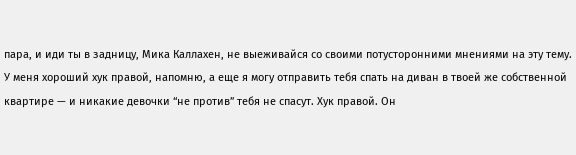пара, и иди ты в задницу, Мика Каллахен, не выеживайся со своими потусторонними мнениями на эту тему. У меня хороший хук правой, напомню, а еще я могу отправить тебя спать на диван в твоей же собственной квартире — и никакие девочки “не против” тебя не спасут. Хук правой. Он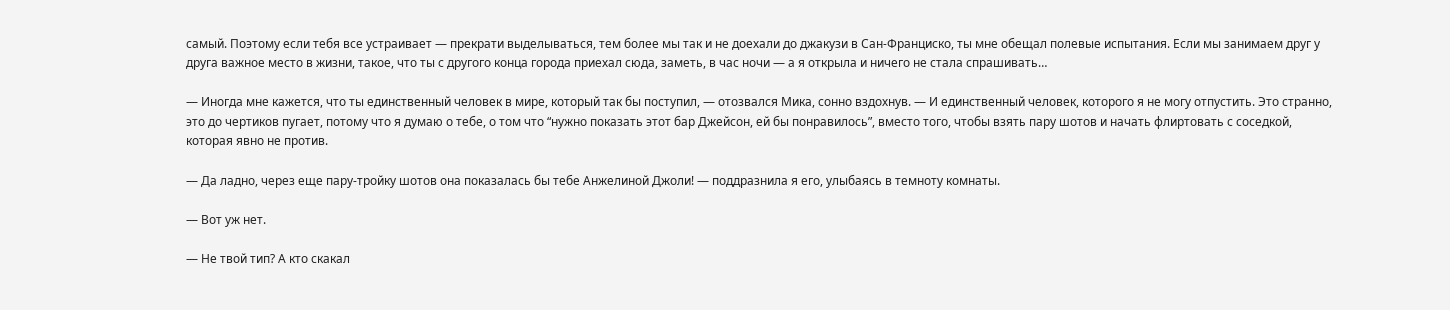самый. Поэтому если тебя все устраивает — прекрати выделываться, тем более мы так и не доехали до джакузи в Сан-Франциско, ты мне обещал полевые испытания. Если мы занимаем друг у друга важное место в жизни, такое, что ты с другого конца города приехал сюда, заметь, в час ночи — а я открыла и ничего не стала спрашивать…

— Иногда мне кажется, что ты единственный человек в мире, который так бы поступил, — отозвался Мика, сонно вздохнув. — И единственный человек, которого я не могу отпустить. Это странно, это до чертиков пугает, потому что я думаю о тебе, о том что “нужно показать этот бар Джейсон, ей бы понравилось”, вместо того, чтобы взять пару шотов и начать флиртовать с соседкой, которая явно не против.

— Да ладно, через еще пару-тройку шотов она показалась бы тебе Анжелиной Джоли! — поддразнила я его, улыбаясь в темноту комнаты.

— Вот уж нет.

— Не твой тип? А кто скакал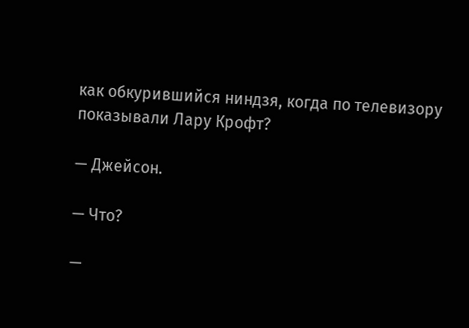как обкурившийся ниндзя, когда по телевизору показывали Лару Крофт?

— Джейсон.

— Что?

—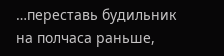…переставь будильник на полчаса раньше,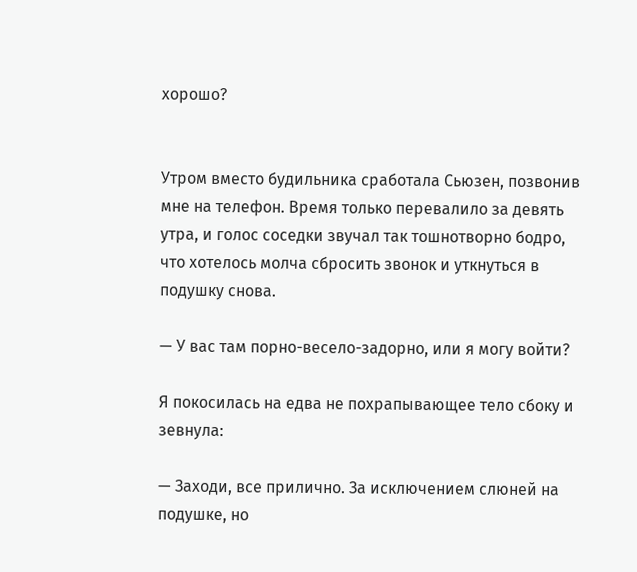хорошо?


Утром вместо будильника сработала Сьюзен, позвонив мне на телефон. Время только перевалило за девять утра, и голос соседки звучал так тошнотворно бодро, что хотелось молча сбросить звонок и уткнуться в подушку снова.

— У вас там порно-весело-задорно, или я могу войти?

Я покосилась на едва не похрапывающее тело сбоку и зевнула:

— Заходи, все прилично. За исключением слюней на подушке, но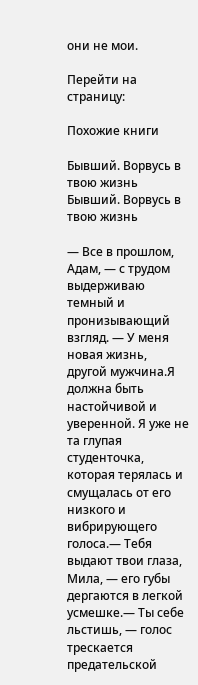они не мои.

Перейти на страницу:

Похожие книги

Бывший. Ворвусь в твою жизнь
Бывший. Ворвусь в твою жизнь

— Все в прошлом, Адам, — с трудом выдерживаю темный и пронизывающий взгляд. — У меня новая жизнь, другой мужчина.Я должна быть настойчивой и уверенной. Я уже не та глупая студенточка, которая терялась и смущалась от его низкого и вибрирующего голоса.— Тебя выдают твои глаза, Мила, — его губы дергаются в легкой усмешке.— Ты себе льстишь, — голос трескается предательской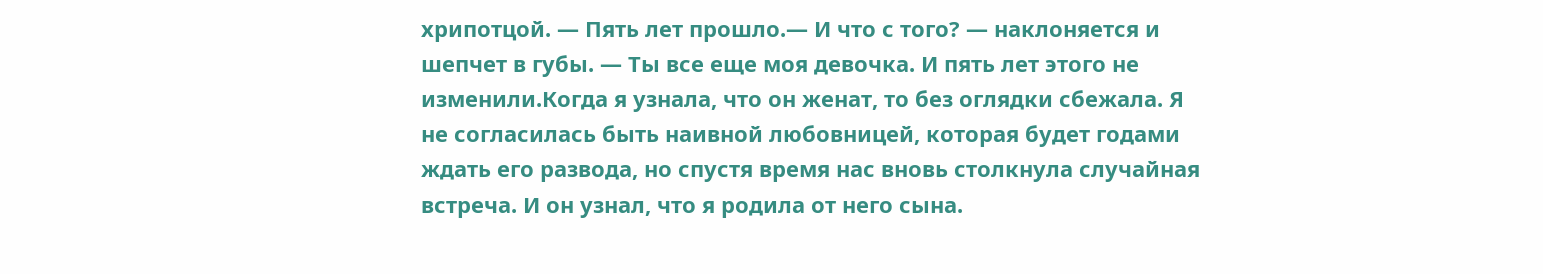хрипотцой. — Пять лет прошло.— И что с того? — наклоняется и шепчет в губы. — Ты все еще моя девочка. И пять лет этого не изменили.Когда я узнала, что он женат, то без оглядки сбежала. Я не согласилась быть наивной любовницей, которая будет годами ждать его развода, но спустя время нас вновь столкнула случайная встреча. И он узнал, что я родила от него сына.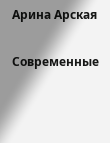Арина Арская

Современные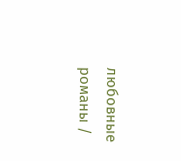любовные романы /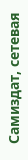Самиздат, сетевая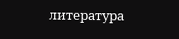литература